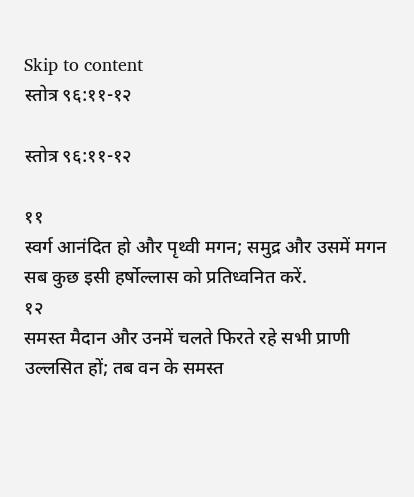Skip to content
स्तोत्र ९६:११-१२

स्तोत्र ९६:११-१२

११
स्वर्ग आनंदित हो और पृथ्वी मगन; समुद्र और उसमें मगन सब कुछ इसी हर्षोल्लास को प्रतिध्वनित करें.
१२
समस्त मैदान और उनमें चलते फिरते रहे सभी प्राणी उल्‍लसित हों; तब वन के समस्त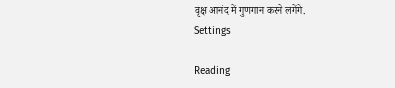वृक्ष आनंद में गुणगान करने लगेंगे.
Settings

Reading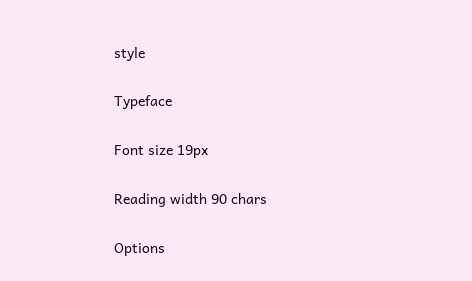style

Typeface

Font size 19px

Reading width 90 chars

Options